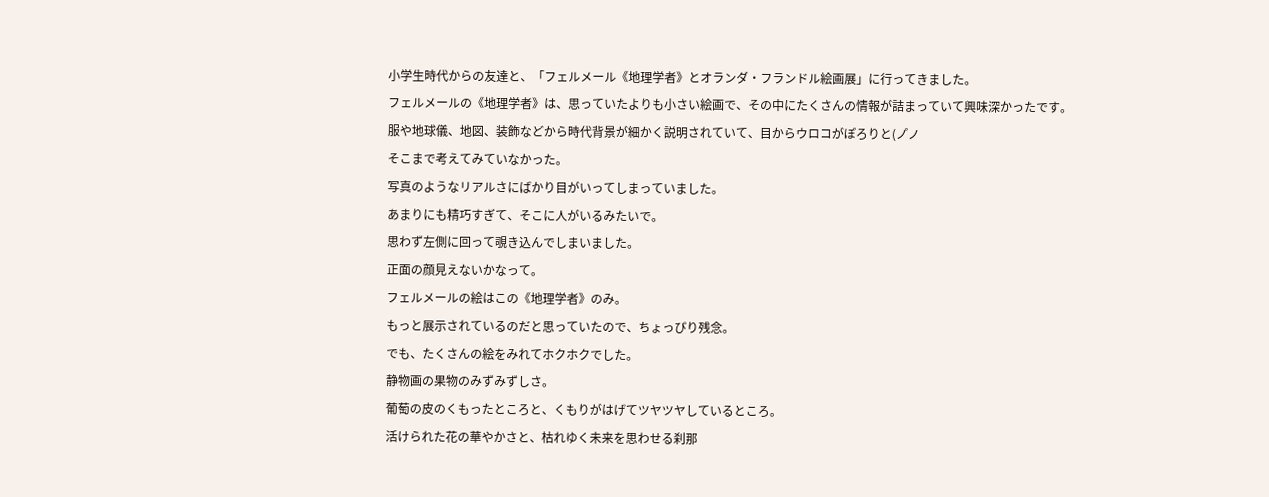小学生時代からの友達と、「フェルメール《地理学者》とオランダ・フランドル絵画展」に行ってきました。
フェルメールの《地理学者》は、思っていたよりも小さい絵画で、その中にたくさんの情報が詰まっていて興味深かったです。
服や地球儀、地図、装飾などから時代背景が細かく説明されていて、目からウロコがぽろりと(ノ゚ノ
そこまで考えてみていなかった。
写真のようなリアルさにばかり目がいってしまっていました。
あまりにも精巧すぎて、そこに人がいるみたいで。
思わず左側に回って覗き込んでしまいました。
正面の顔見えないかなって。
フェルメールの絵はこの《地理学者》のみ。
もっと展示されているのだと思っていたので、ちょっぴり残念。
でも、たくさんの絵をみれてホクホクでした。
静物画の果物のみずみずしさ。
葡萄の皮のくもったところと、くもりがはげてツヤツヤしているところ。
活けられた花の華やかさと、枯れゆく未来を思わせる刹那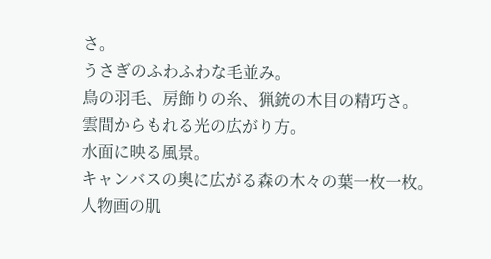さ。
うさぎのふわふわな毛並み。
鳥の羽毛、房飾りの糸、猟銃の木目の精巧さ。
雲間からもれる光の広がり方。
水面に映る風景。
キャンバスの奥に広がる森の木々の葉一枚一枚。
人物画の肌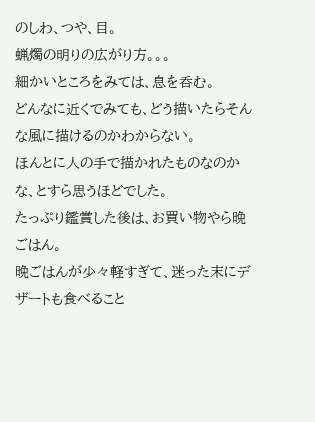のしわ、つや、目。
蝋燭の明りの広がり方。。。
細かいところをみては、息を呑む。
どんなに近くでみても、どう描いたらそんな風に描けるのかわからない。
ほんとに人の手で描かれたものなのかな、とすら思うほどでした。
たっぷり鑑賞した後は、お買い物やら晩ごはん。
晩ごはんが少々軽すぎて、迷った末にデザートも食べること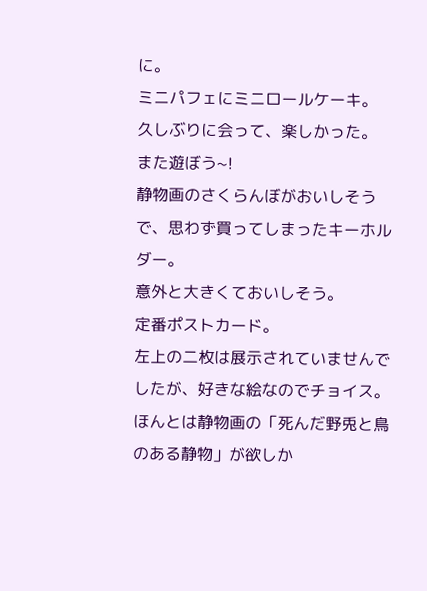に。
ミニパフェにミニロールケーキ。
久しぶりに会って、楽しかった。
また遊ぼう~!
静物画のさくらんぼがおいしそうで、思わず買ってしまったキーホルダー。
意外と大きくておいしそう。
定番ポストカード。
左上の二枚は展示されていませんでしたが、好きな絵なのでチョイス。
ほんとは静物画の「死んだ野兎と鳥のある静物」が欲しか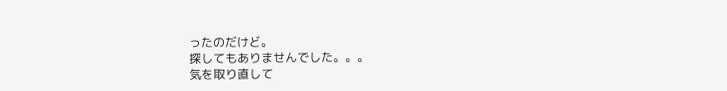ったのだけど。
探してもありませんでした。。。
気を取り直して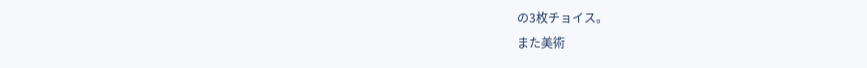の3枚チョイス。
また美術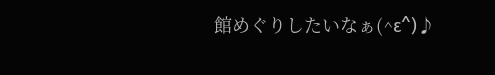館めぐりしたいなぁ(^ε^)♪